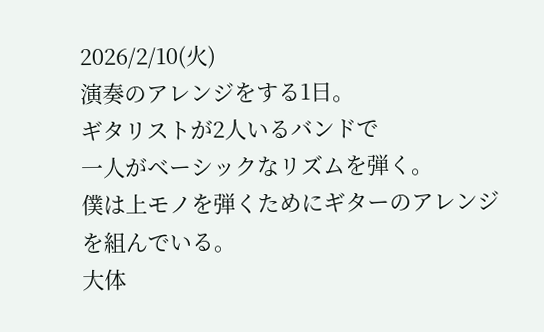2026/2/10(火)
演奏のアレンジをする1日。
ギタリストが2人いるバンドで
一人がベーシックなリズムを弾く。
僕は上モノを弾くためにギターのアレンジを組んでいる。
大体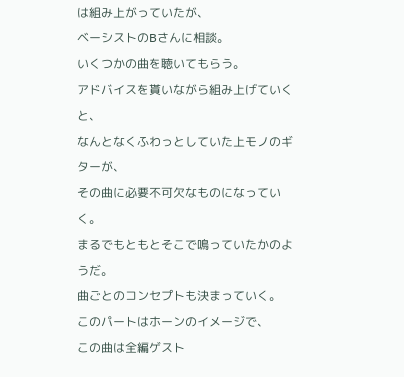は組み上がっていたが、
ベーシストのBさんに相談。
いくつかの曲を聴いてもらう。
アドバイスを貰いながら組み上げていくと、
なんとなくふわっとしていた上モノのギターが、
その曲に必要不可欠なものになっていく。
まるでもともとそこで鳴っていたかのようだ。
曲ごとのコンセプトも決まっていく。
このパートはホーンのイメージで、
この曲は全編ゲスト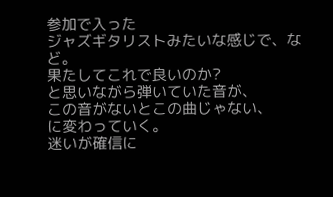参加で入った
ジャズギタリストみたいな感じで、など。
果たしてこれで良いのか?
と思いながら弾いていた音が、
この音がないとこの曲じゃない、
に変わっていく。
迷いが確信に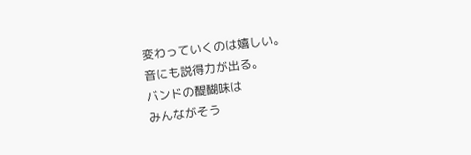変わっていくのは嬉しい。
音にも説得力が出る。
バンドの醍醐味は
みんながそう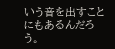いう音を出すことにもあるんだろう。